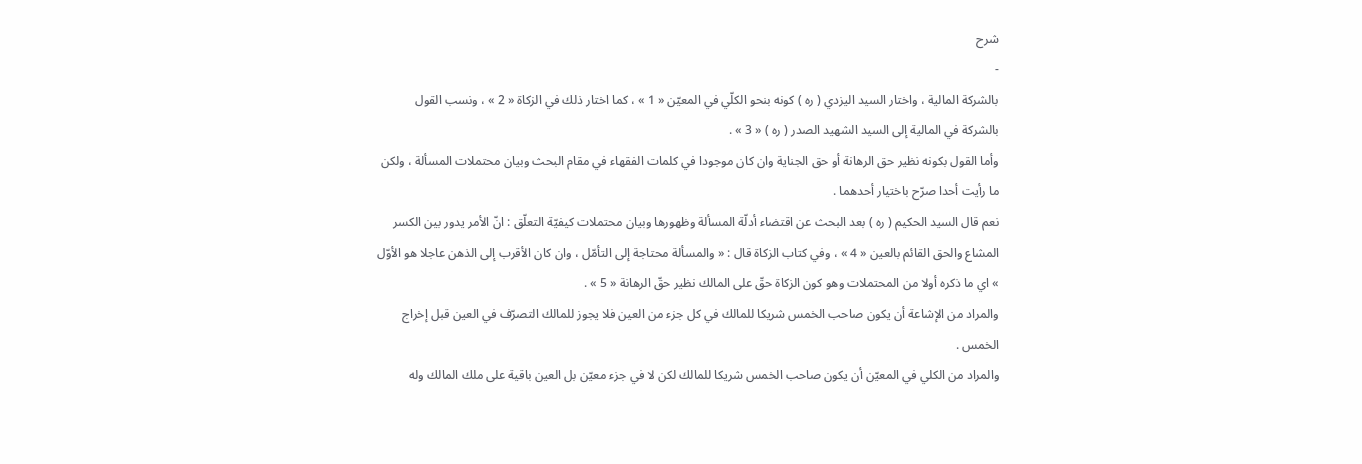شرح
-
بالشركة المالية ، واختار السيد اليزدي ( ره ) كونه بنحو الكلّي في المعيّن « 1 » ، كما اختار ذلك في الزكاة « 2 » ، ونسب القول بالشركة في المالية إلى السيد الشهيد الصدر ( ره ) « 3 » .
وأما القول بكونه نظير حق الرهانة أو حق الجناية وان كان موجودا في كلمات الفقهاء في مقام البحث وبيان محتملات المسألة ، ولكن ما رأيت أحدا صرّح باختيار أحدهما .
نعم قال السيد الحكيم ( ره ) بعد البحث عن اقتضاء أدلّة المسألة وظهورها وبيان محتملات كيفيّة التعلّق : انّ الأمر يدور بين الكسر المشاع والحق القائم بالعين « 4 » ، وفي كتاب الزكاة قال : « والمسألة محتاجة إلى التأمّل ، وان كان الأقرب إلى الذهن عاجلا هو الأوّل » اي ما ذكره أولا من المحتملات وهو كون الزكاة حقّ على المالك نظير حقّ الرهانة « 5 » .
والمراد من الإشاعة أن يكون صاحب الخمس شريكا للمالك في كل جزء من العين فلا يجوز للمالك التصرّف في العين قبل إخراج الخمس .
والمراد من الكلي في المعيّن أن يكون صاحب الخمس شريكا للمالك لكن لا في جزء معيّن بل العين باقية على ملك المالك وله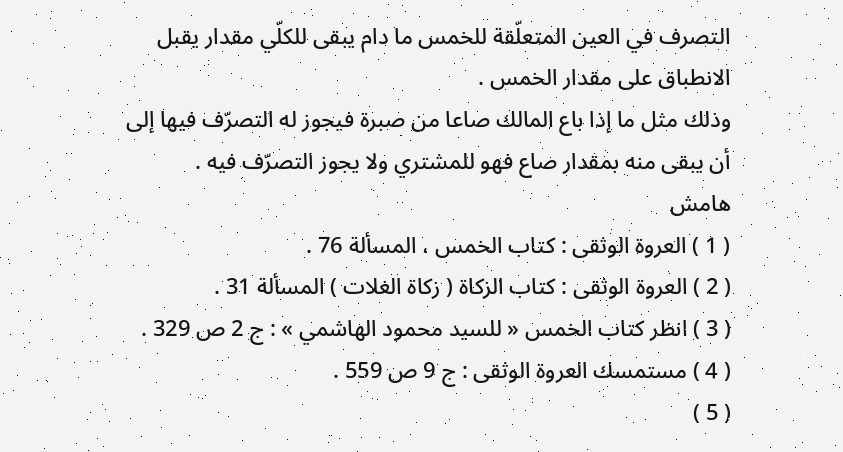التصرف في العين المتعلّقة للخمس ما دام يبقى للكلّي مقدار يقبل الانطباق على مقدار الخمس .
وذلك مثل ما إذا باع المالك صاعا من صبرة فيجوز له التصرّف فيها إلى أن يبقى منه بمقدار صاع فهو للمشتري ولا يجوز التصرّف فيه .
هامش
( 1 ) العروة الوثقى : كتاب الخمس ، المسألة 76 .
( 2 ) العروة الوثقى : كتاب الزكاة ( زكاة الغلات ) المسألة 31 .
( 3 ) انظر كتاب الخمس « للسيد محمود الهاشمي » : ج 2 ص 329 .
( 4 ) مستمسك العروة الوثقى : ج 9 ص 559 .
( 5 )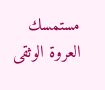مستمسك العروة الوثقى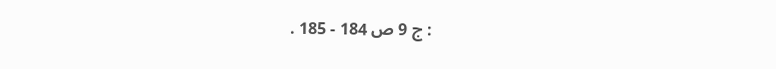: ج 9 ص 184 - 185 .